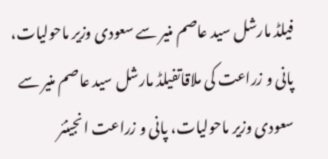فیلڈ مارشل سید عاصم منیر سے سعودی وزیر ماحولیات، پانی و زراعت کی ملاقاتفیلڈ مارشل سید عاصم منیر سے سعودی وزیر ماحولیات، پانی و زراعت انجینئر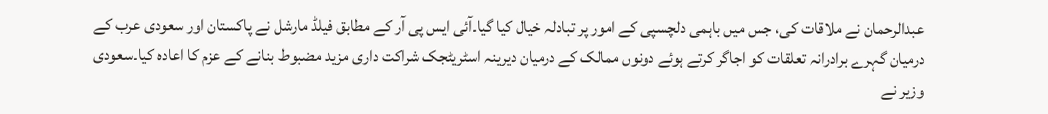عبدالرحمان نے ملاقات کی، جس میں باہمی دلچسپی کے امور پر تبادلہ خیال کیا گیا۔آئی ایس پی آر کے مطابق فیلڈ مارشل نے پاکستان اور سعودی عرب کے درمیان گہرے برادرانہ تعلقات کو اجاگر کرتے ہوئے دونوں ممالک کے درمیان دیرینہ اسٹریٹجک شراکت داری مزید مضبوط بنانے کے عزم کا اعادہ کیا۔سعودی وزیر نے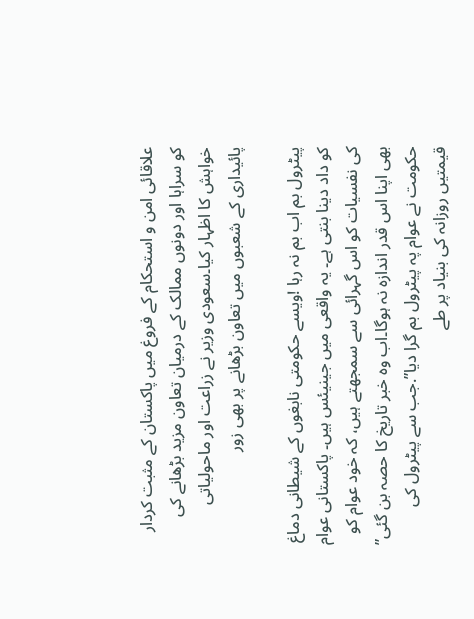علاقائی امن و استحکام کے فروغ میں پاکستان کے مثبت کردار کو سراہا اور دونوں ممالک کے درمیان تعاون مزید بڑھانے کی خواہش کا اظہار کیا۔سعودی وزیر نے زراعت اور ماحولیاتی پائیداری کے شعبوں میں تعاون بڑھانے پر بھی زور

پیٹرول بم اب بم نہ رہا !ویسے حکومتی نابغوں کے شیطانی دماغ کو داد دینا بنتی ہے۔ یہ واقعی میں جینیئس ہیں۔ پاکستانی عوام کی نفسیات کو اس گہرائی سے سمجھتے ہیں، کہ خود عوام کو بھی اپنا اس قدر اندازہ نہ ہوگا۔اب وہ خبر تاریخ کا حصہ بن گئی” حکومت نے عوام پہ پیٹرول بم گرا دیا”.جب سے پیٹرول کی قیمتیں روزانہ کی بنیاد پر طے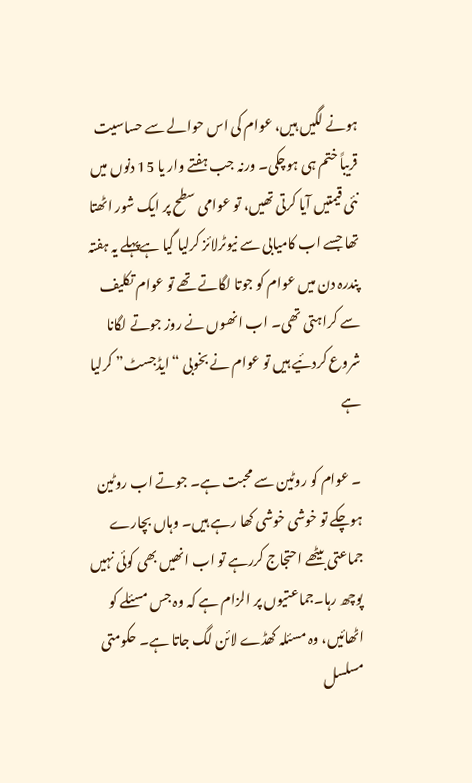ہونے لگیں ہیں، عوام کی اس حوالے سے حساسیت قریباً ختم ہی ہوچکی۔ ورنہ جب ہفتے وار یا 15 دنوں میں نئی قیمتیں آیا کرتی تھیں، تو عوامی سطح پر ایک شور اٹھتا تھا جسے اب کامیابی سے نیوٹرلائز کرلیا گیا ہےپہلے یہ ہفتہ پندرہ دن میں عوام کو جوتا لگاتے تھے تو عوام تکلیف سے کراہتی تھی۔ اب انھوں نے روز جوتے لگانا شروع کردئیے ہیں تو عوام نے بخوبی “ایڈجسٹ” کرلیا ہے

۔ عوام کو روٹین سے محبت ہے۔ جوتے اب روٹین ہوچکے تو خوشی خوشی کھا رہے ہیں۔ وہاں بچارے جماعتی بیٹھے احتجاج کررہے تو اب انھیں بھی کوئی نہیں پوچھ رہا۔جماعتیوں پر الزام ہے کہ وہ جس مسئلے کو اٹھائیں، وہ مسئلہ کھڈے لائن لگ جاتا ہے۔ حکومتی مسلسل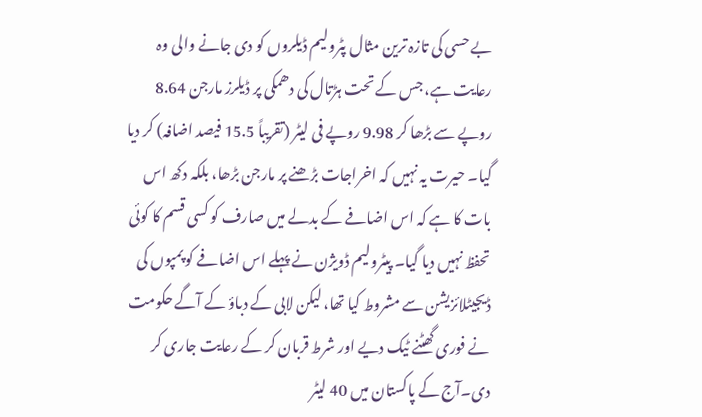بے حسی کی تازہ ترین مثال پٹرولیم ڈیلروں کو دی جانے والی وہ رعایت ہے، جس کے تحت ہڑتال کی دھمکی پر ڈیلرز مارجن 8.64 روپے سے بڑھا کر 9.98 روپے فی لیٹر (تقریباً 15.5 فیصد اضافہ) کر دیا گیا۔ حیرت یہ نہیں کہ اخراجات بڑھنے پر مارجن بڑھا، بلکہ دکھ اس بات کا ہے کہ اس اضافے کے بدلے میں صارف کو کسی قسم کا کوئی تحفظ نہیں دیا گیا۔ پیٹرولیم ڈویژن نے پہلے اس اضافے کو پمپوں کی ڈیجیٹلائزیشن سے مشروط کیا تھا، لیکن لابی کے دباؤ کے آگے حکومت نے فوری گھٹنے ٹیک دیے اور شرط قربان کر کے رعایت جاری کر دی۔آج کے پاکستان میں 40 لیٹر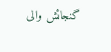گنجائش والی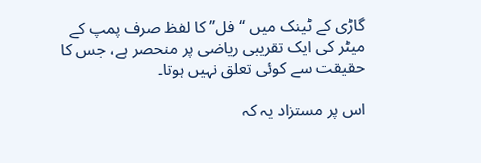گاڑی کے ٹینک میں “فل” کا لفظ صرف پمپ کے میٹر کی ایک تقریبی ریاضی پر منحصر ہے، جس کا حقیقت سے کوئی تعلق نہیں ہوتا۔

اس پر مستزاد یہ کہ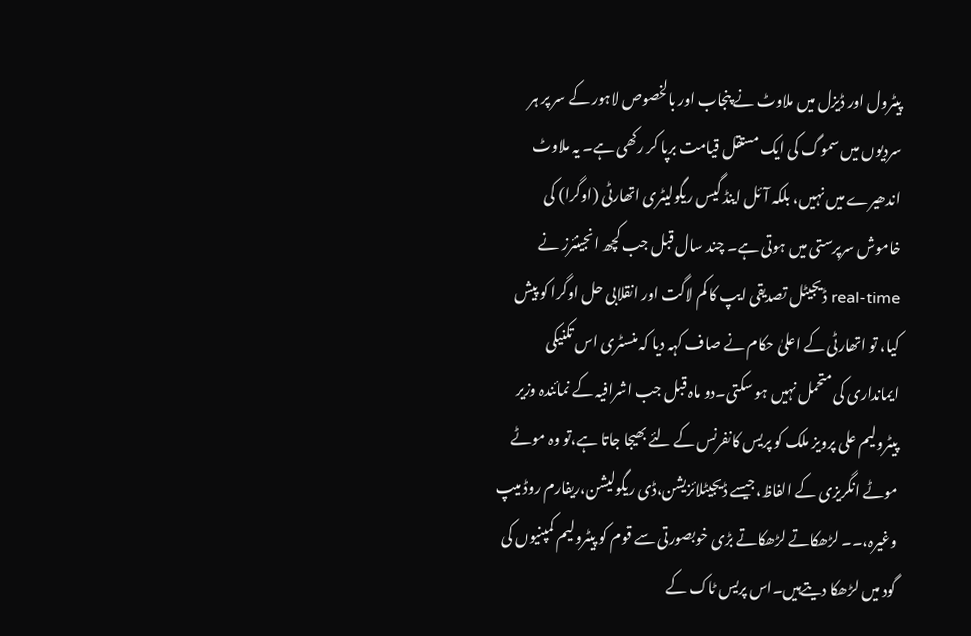پیٹرول اور ڈیزل میں ملاوٹ نے پنجاب اور بالخصوص لاہور کے سر پر ہر سردیوں میں سموگ کی ایک مستقل قیامت برپا کر رکھی ہے۔ یہ ملاوٹ اندھیرے میں نہیں، بلکہ آئل اینڈ گیس ریگولیٹری اتھارٹی (اوگرا) کی خاموش سرپرستی میں ہوتی ہے۔ چند سال قبل جب کچھ انجینئرز نے real-time ڈیجیٹل تصدیقی ایپ کا کم لاگت اور انقلابی حل اوگرا کو پیش کیا، تو اتھارٹی کے اعلیٰ حکام نے صاف کہہ دیا کہ منسٹری اس تکنیکی ایمانداری کی متحمل نہیں ہو سکتی۔دو ماہ قبل جب اشرافیہ کے نمائندہ وزیر پیٹرولیم علی پرویز ملک کو پریس کانفرنس کے لئے بھیجا جاتا ہے،تو وہ موٹے موٹے انگریزی کے الفاظ،جیسے ڈیجیٹلائزیشن،ڈی ریگولیشن،ریفارم روڈ میپ وغیرہ،۔۔ لڑھکاتے لڑھکاتے بڑی خوبصورتی سے قوم کو پیٹرولیم کمپنیوں کی گود میں لڑھکا دیتےہیں۔اس پریس ٹاک کے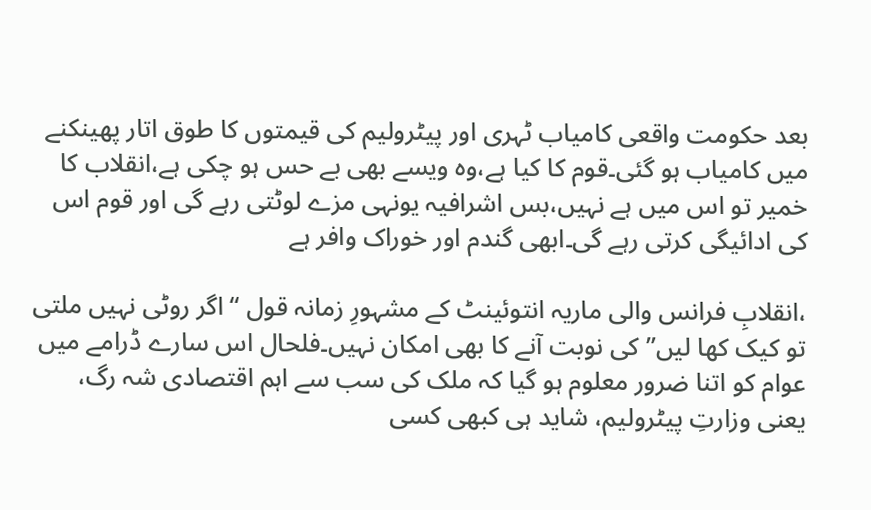بعد حکومت واقعی کامیاب ٹہری اور پیٹرولیم کی قیمتوں کا طوق اتار پھینکنے میں کامیاب ہو گئی۔قوم کا کیا ہے،وہ ویسے بھی بے حس ہو چکی ہے،انقلاب کا خمیر تو اس میں ہے نہیں،بس اشرافیہ یونہی مزے لوٹتی رہے گی اور قوم اس کی ادائیگی کرتی رہے گی۔ابھی گندم اور خوراک وافر ہے

،انقلابِ فرانس والی ماریہ انتوئینٹ کے مشہورِ زمانہ قول “اگر روٹی نہیں ملتی تو کیک کھا لیں” کی نوبت آنے کا بھی امکان نہیں۔فلحال اس سارے ڈرامے میں عوام کو اتنا ضرور معلوم ہو گیا کہ ملک کی سب سے اہم اقتصادی شہ رگ، یعنی وزارتِ پیٹرولیم، شاید ہی کبھی کسی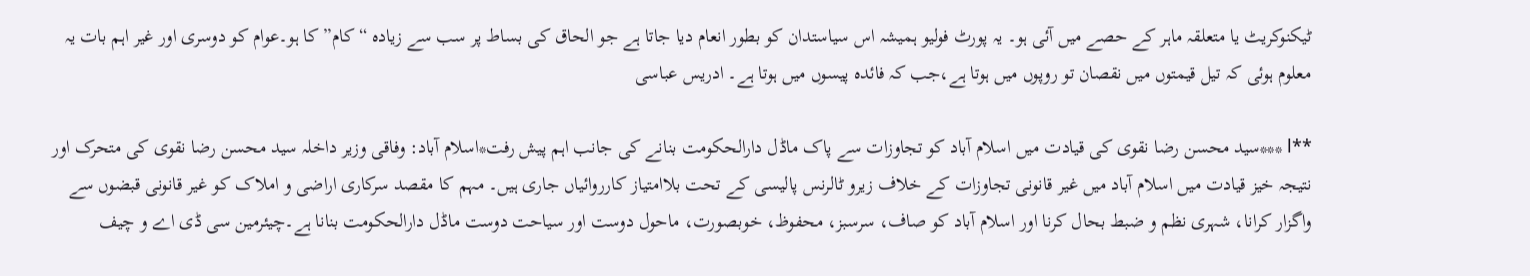ٹیکنوکریٹ یا متعلقہ ماہر کے حصے میں آئی ہو۔ یہ پورٹ فولیو ہمیشہ اس سیاستدان کو بطور انعام دیا جاتا ہے جو الحاق کی بساط پر سب سے زیادہ “کام” کا ہو۔عوام کو دوسری اور غیر اہم بات یہ معلوم ہوئی کہ تیل قیمتوں میں نقصان تو روپوں میں ہوتا ہے،جب کہ فائدہ پیسوں میں ہوتا ہے۔ ادریس عباسی

**l ***سید محسن رضا نقوی کی قیادت میں اسلام آباد کو تجاوزات سے پاک ماڈل دارالحکومت بنانے کی جانب اہم پیش رفت*اسلام آباد: وفاقی وزیر داخلہ سید محسن رضا نقوی کی متحرک اور نتیجہ خیز قیادت میں اسلام آباد میں غیر قانونی تجاوزات کے خلاف زیرو ٹالرنس پالیسی کے تحت بلاامتیاز کارروائیاں جاری ہیں۔ مہم کا مقصد سرکاری اراضی و املاک کو غیر قانونی قبضوں سے واگزار کرانا، شہری نظم و ضبط بحال کرنا اور اسلام آباد کو صاف، سرسبز، محفوظ، خوبصورت، ماحول دوست اور سیاحت دوست ماڈل دارالحکومت بنانا ہے۔چیئرمین سی ڈی اے و چیف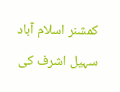کمشنر اسلام آباد سہیل اشرف کی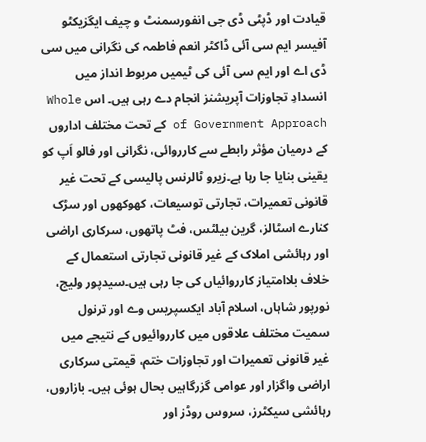قیادت اور ڈپٹی ڈی جی انفورسمنٹ و چیف ایگزیکٹو آفیسر ایم سی آئی ڈاکٹر انعم فاطمہ کی نگرانی میں سی ڈی اے اور ایم سی آئی کی ٹیمیں مربوط انداز میں انسدادِ تجاوزات آپریشنز انجام دے رہی ہیں۔ اس Whole of Government Approach کے تحت مختلف اداروں کے درمیان مؤثر رابطے سے کارروائی، نگرانی اور فالو اَپ کو یقینی بنایا جا رہا ہے۔زیرو ٹالرنس پالیسی کے تحت غیر قانونی تعمیرات، تجارتی توسیعات، کھوکھوں اور سڑک کنارے اسٹالز، گرین بیلٹس، فٹ پاتھوں، سرکاری اراضی اور رہائشی املاک کے غیر قانونی تجارتی استعمال کے خلاف بلاامتیاز کارروائیاں کی جا رہی ہیں۔سیدپور ولیج، نورپور شاہاں، اسلام آباد ایکسپریس وے اور ترنول سمیت مختلف علاقوں میں کارروائیوں کے نتیجے میں غیر قانونی تعمیرات اور تجاوزات ختم، قیمتی سرکاری اراضی واگزار اور عوامی گزرگاہیں بحال ہوئی ہیں۔ بازاروں، رہائشی سیکٹرز، سروس روڈز اور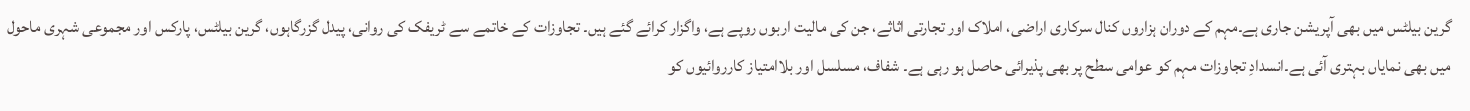گرین بیلٹس میں بھی آپریشن جاری ہے۔مہم کے دوران ہزاروں کنال سرکاری اراضی، املاک اور تجارتی اثاثے، جن کی مالیت اربوں روپے ہے، واگزار کرائے گئے ہیں۔ تجاوزات کے خاتمے سے ٹریفک کی روانی، پیدل گزرگاہوں، گرین بیلٹس، پارکس اور مجموعی شہری ماحول میں بھی نمایاں بہتری آئی ہے۔انسدادِ تجاوزات مہم کو عوامی سطح پر بھی پذیرائی حاصل ہو رہی ہے۔ شفاف، مسلسل اور بلاامتیاز کارروائیوں کو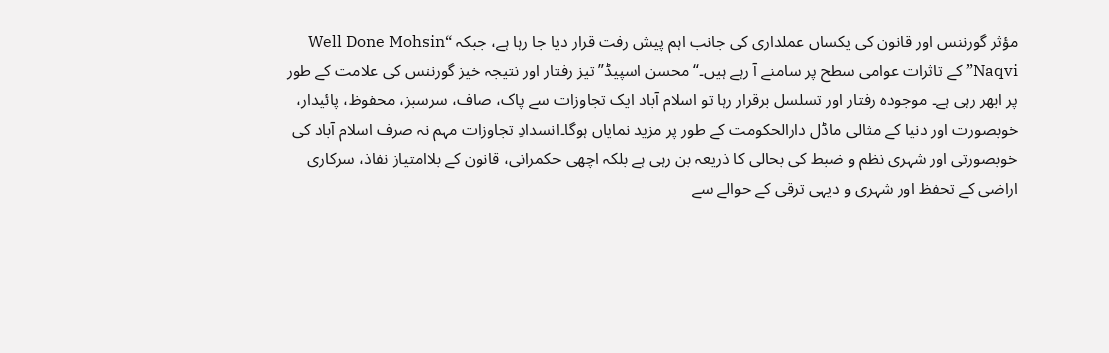مؤثر گورننس اور قانون کی یکساں عملداری کی جانب اہم پیش رفت قرار دیا جا رہا ہے، جبکہ “Well Done Mohsin Naqvi” کے تاثرات عوامی سطح پر سامنے آ رہے ہیں۔“محسن اسپیڈ” تیز رفتار اور نتیجہ خیز گورننس کی علامت کے طور پر ابھر رہی ہے۔ موجودہ رفتار اور تسلسل برقرار رہا تو اسلام آباد ایک تجاوزات سے پاک، صاف، سرسبز، محفوظ، پائیدار، خوبصورت اور دنیا کے مثالی ماڈل دارالحکومت کے طور پر مزید نمایاں ہوگا۔انسدادِ تجاوزات مہم نہ صرف اسلام آباد کی خوبصورتی اور شہری نظم و ضبط کی بحالی کا ذریعہ بن رہی ہے بلکہ اچھی حکمرانی، قانون کے بلاامتیاز نفاذ، سرکاری اراضی کے تحفظ اور شہری و دیہی ترقی کے حوالے سے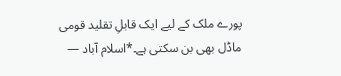پورے ملک کے لیے ایک قابلِ تقلید قومی ماڈل بھی بن سکتی ہے۔*اسلام آباد —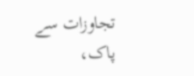تجاوزات سے پاک،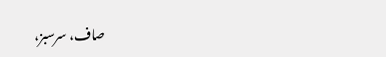صاف، سرسبز،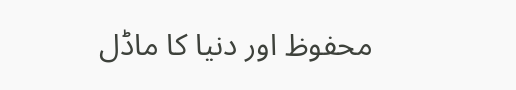محفوظ اور دنیا کا ماڈل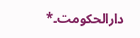دارالحکومت۔*